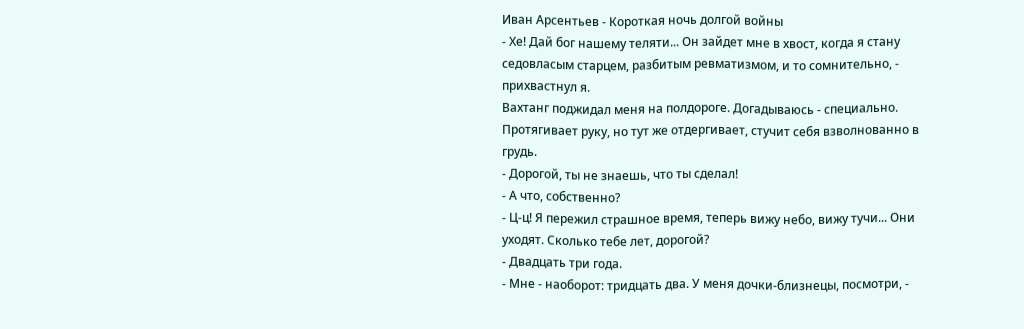Иван Арсентьев - Короткая ночь долгой войны
- Хе! Дай бог нашему теляти... Он зайдет мне в хвост, когда я стану седовласым старцем, разбитым ревматизмом, и то сомнительно, - прихвастнул я.
Вахтанг поджидал меня на полдороге. Догадываюсь - специально. Протягивает руку, но тут же отдергивает, стучит себя взволнованно в грудь.
- Дорогой, ты не знаешь, что ты сделал!
- А что, собственно?
- Ц-ц! Я пережил страшное время, теперь вижу небо, вижу тучи... Они уходят. Сколько тебе лет, дорогой?
- Двадцать три года.
- Мне - наоборот: тридцать два. У меня дочки-близнецы, посмотри, -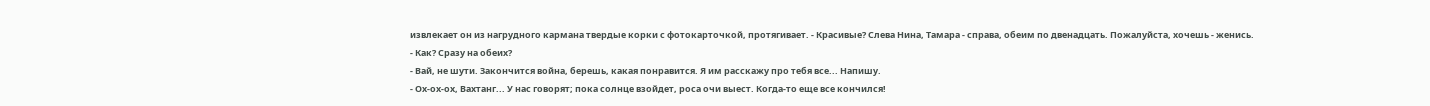извлекает он из нагрудного кармана твердые корки с фотокарточкой, протягивает. - Красивые? Слева Нина, Тамара - справа, обеим по двенадцать. Пожалуйста, хочешь - женись.
- Как? Сразу на обеих?
- Вай, не шути. Закончится война, берешь, какая понравится. Я им расскажу про тебя все... Напишу.
- Ох-ох-ох, Вахтанг... У нас говорят; пока солнце взойдет, роса очи выест. Когда-то еще все кончился!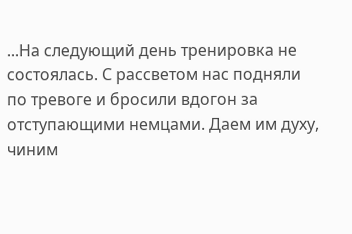...На следующий день тренировка не состоялась. С рассветом нас подняли по тревоге и бросили вдогон за отступающими немцами. Даем им духу, чиним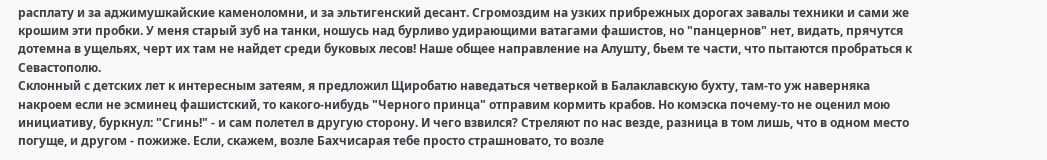расплату и за аджимушкайские каменоломни, и за эльтигенский десант. Сгромоздим на узких прибрежных дорогах завалы техники и сами же крошим эти пробки. У меня старый зуб на танки, ношусь над бурливо удирающими ватагами фашистов, но "панцернов" нет, видать, прячутся дотемна в ущельях, черт их там не найдет среди буковых лесов! Наше общее направление на Алушту, бьем те части, что пытаются пробраться к Севастополю.
Склонный с детских лет к интересным затеям, я предложил Щиробатю наведаться четверкой в Балаклавскую бухту, там-то уж наверняка накроем если не эсминец фашистский, то какого-нибудь "Черного принца" отправим кормить крабов. Но комэска почему-то не оценил мою инициативу, буркнул: "Сгинь!" - и сам полетел в другую сторону. И чего взвился? Стреляют по нас везде, разница в том лишь, что в одном место погуще, и другом - пожиже. Если, скажем, возле Бахчисарая тебе просто страшновато, то возле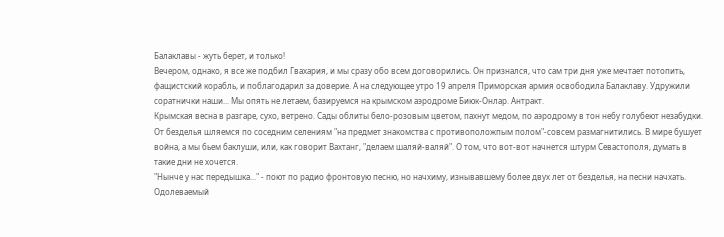Балаклавы - жуть берет, и только!
Вечером, однако, я все же подбил Гвахария, и мы сразу обо всем договорились. Он признался, что сам три дня уже мечтает потопить, фащистский корабль, и поблагодарил за доверие. А на следующее утро 19 апреля Приморская армия освободила Балаклаву. Удружили соратнички наши... Мы опять не летаем, базируемся на крымском аэродроме Биюк-Онлар. Антракт.
Крымская весна в разгаре, сухо, ветрено. Сады облиты бело-розовым цветом, пахнут медом, по аэродрому в тон небу голубеют незабудки. От безделья шляемся по соседним селениям "на предмет знакомства с противоположпым полом"-совсем размагнитились. В мире бушует война, а мы бьем баклуши, или, как говорит Вахтанг, "делаем шаляй-валяй". О том, что вот-вот начнется штурм Севастополя, думать в такие дни не хочется.
"Нынче у нас передышка..." - поют по радио фронтовую песню, но начхиму, изнывавшему более двух лет от безделья, на песни начхать. Одолеваемый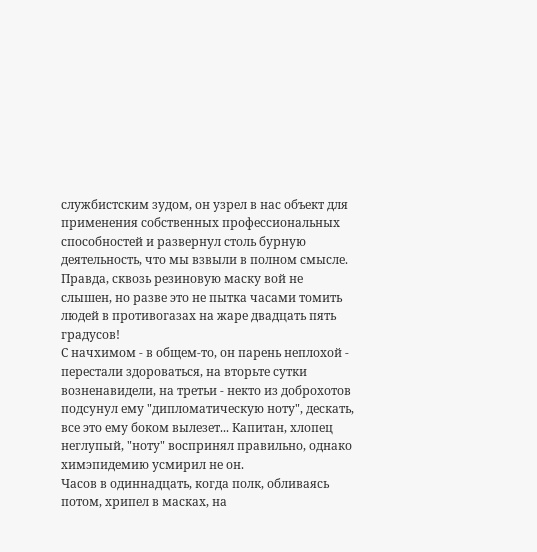службистским зудом, он узрел в нас объект для применения собственных профессиональных способностей и развернул столь бурную деятельность, что мы взвыли в полном смысле. Правда, сквозь резиновую маску вой не слышен, но разве это не пытка часами томить людей в противогазах на жаре двадцать пять градусов!
С начхимом - в общем-то, он парень неплохой - перестали здороваться, на вторьте сутки возненавидели, на третьи - некто из доброхотов подсунул ему "дипломатическую ноту", дескать, все это ему боком вылезет... Капитан, хлопец неглупый, "ноту" воспринял правильно, однако химэпидемию усмирил не он.
Часов в одиннадцать, когда полк, обливаясь потом, хрипел в масках, на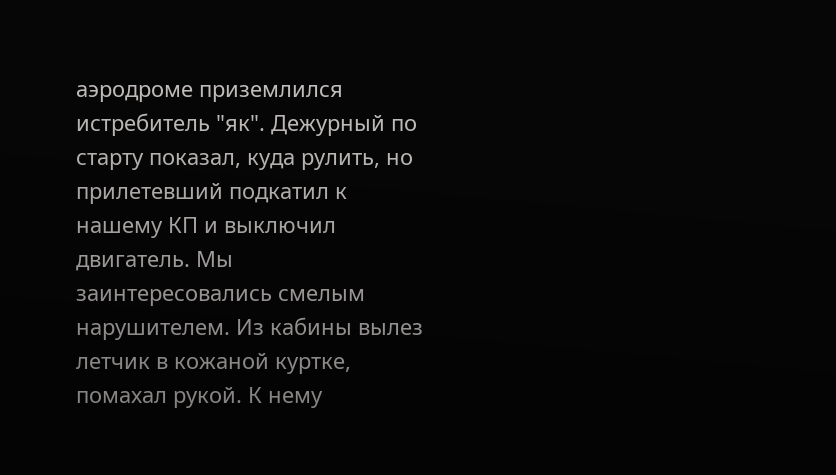аэродроме приземлился истребитель "як". Дежурный по старту показал, куда рулить, но прилетевший подкатил к нашему КП и выключил двигатель. Мы заинтересовались смелым нарушителем. Из кабины вылез летчик в кожаной куртке, помахал рукой. К нему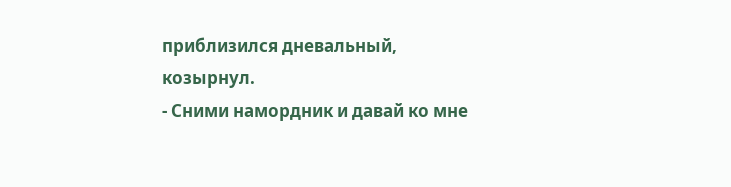приблизился дневальный, козырнул.
- Сними намордник и давай ко мне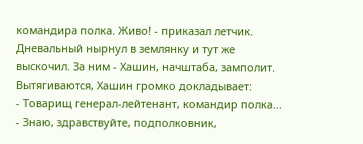командира полка. Живо! - приказал летчик. Дневальный нырнул в землянку и тут же выскочил. За ним - Хашин, начштаба, замполит. Вытягиваются, Хашин громко докладывает:
- Товарищ генерал-лейтенант, командир полка...
- Знаю, здравствуйте, подполковник,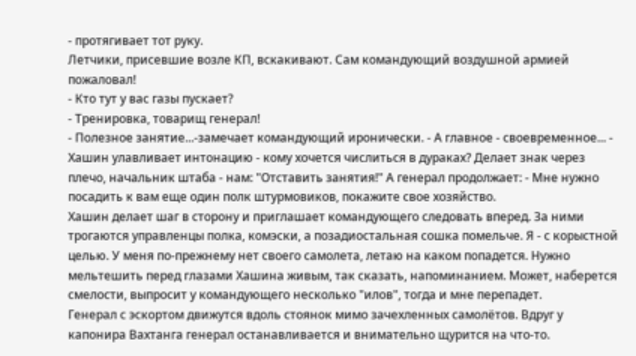- протягивает тот руку.
Летчики, присевшие возле КП, вскакивают. Сам командующий воздушной армией пожаловал!
- Кто тут у вас газы пускает?
- Тренировка, товарищ генерал!
- Полезное занятие...-замечает командующий иронически. - А главное - своевременное... - Хашин улавливает интонацию - кому хочется числиться в дураках? Делает знак через плечо, начальник штаба - нам: "Отставить занятия!" А генерал продолжает: - Мне нужно посадить к вам еще один полк штурмовиков, покажите свое хозяйство.
Хашин делает шаг в сторону и приглашает командующего следовать вперед. За ними трогаются управленцы полка, комэски, а позадиостальная сошка помельче. Я - с корыстной целью. У меня по-прежнему нет своего самолета, летаю на каком попадется. Нужно мельтешить перед глазами Хашина живым, так сказать, напоминанием. Может, наберется смелости, выпросит у командующего несколько "илов", тогда и мне перепадет.
Генерал с эскортом движутся вдоль стоянок мимо зачехленных самолётов. Вдруг у капонира Вахтанга генерал останавливается и внимательно щурится на что-то.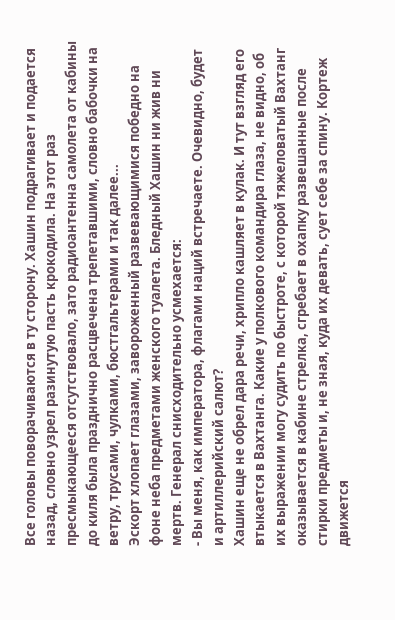Все головы поворачиваются в ту сторону. Хашин подрагивает и подается назад, словно узрел разинутую пасть крокодила. На этот раз пресмыкающееся отсутствовало, зато радиоантенна самолета от кабины до киля была празднично расцвечена трепетавшими, словно бабочки на ветру, трусами, чулками, бюстгальтерами и так далее...
Эскорт хлопает глазами, завороженный развевающимися победно на фоне неба предметами женского туалета. Бледный Хашин ни жив ни мертв. Генерал снисходительно усмехается:
- Вы меня, как императора, флагами наций встречаете. Очевидно, будет и артиллерийский салют?
Хашин еще не обрел дара речи, хрипло кашляет в кулак. И тут взгляд его втыкается в Вахтанга. Какие у полкового командира глаза, не видно, об их выражении могу судить по быстроте, с которой тяжеловатый Вахтанг оказывается в кабине стрелка, сгребает в охапку развешанные после стирки предметы и, не зная, куда их девать, сует себе за спину. Кортеж движется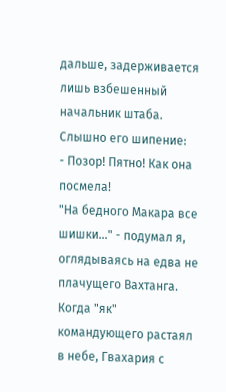дальше, задерживается лишь взбешенный начальник штаба. Слышно его шипение:
- Позор! Пятно! Как она посмела!
"На бедного Макара все шишки..." - подумал я, оглядываясь на едва не плачущего Вахтанга.
Когда "як" командующего растаял в небе, Гвахария с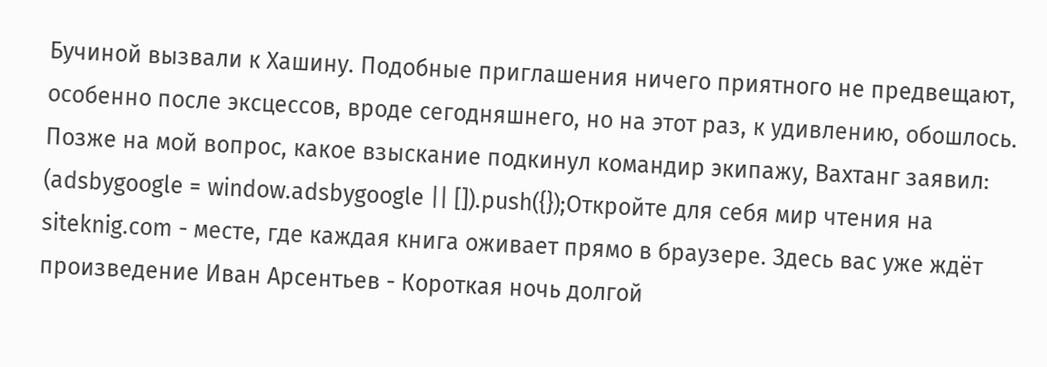Бучиной вызвали к Хашину. Подобные приглашения ничего приятного не предвещают, особенно после эксцессов, вроде сегодняшнего, но на этот раз, к удивлению, обошлось. Позже на мой вопрос, какое взыскание подкинул командир экипажу, Вахтанг заявил:
(adsbygoogle = window.adsbygoogle || []).push({});Откройте для себя мир чтения на siteknig.com - месте, где каждая книга оживает прямо в браузере. Здесь вас уже ждёт произведение Иван Арсентьев - Короткая ночь долгой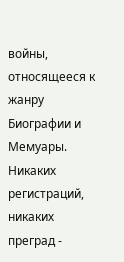войны, относящееся к жанру Биографии и Мемуары. Никаких регистраций, никаких преград -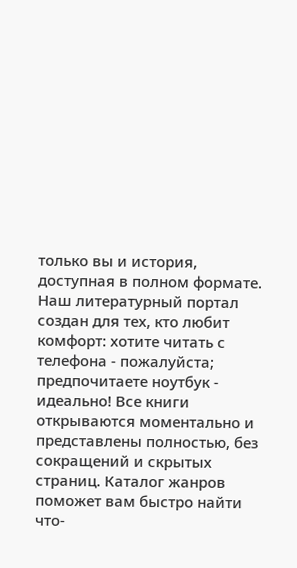только вы и история, доступная в полном формате. Наш литературный портал создан для тех, кто любит комфорт: хотите читать с телефона - пожалуйста; предпочитаете ноутбук - идеально! Все книги открываются моментально и представлены полностью, без сокращений и скрытых страниц. Каталог жанров поможет вам быстро найти что-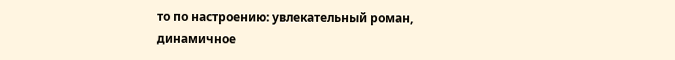то по настроению: увлекательный роман, динамичное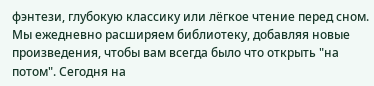фэнтези, глубокую классику или лёгкое чтение перед сном. Мы ежедневно расширяем библиотеку, добавляя новые произведения, чтобы вам всегда было что открыть "на потом". Сегодня на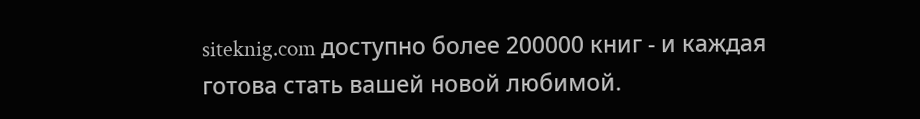siteknig.com доступно более 200000 книг - и каждая готова стать вашей новой любимой.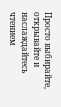Просто выбирайте, открывайте и наслаждайтесь чтением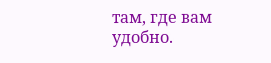там, где вам удобно.